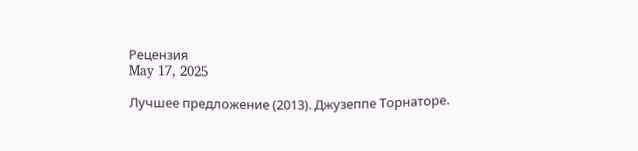Рецензия
May 17, 2025

Лучшее предложение (2013). Джузеппе Торнаторе.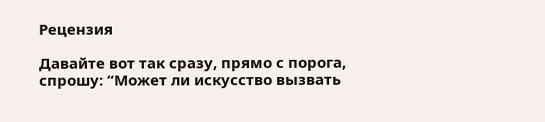Рецензия

Давайте вот так сразу, прямо с порога, спрошу: “Может ли искусство вызвать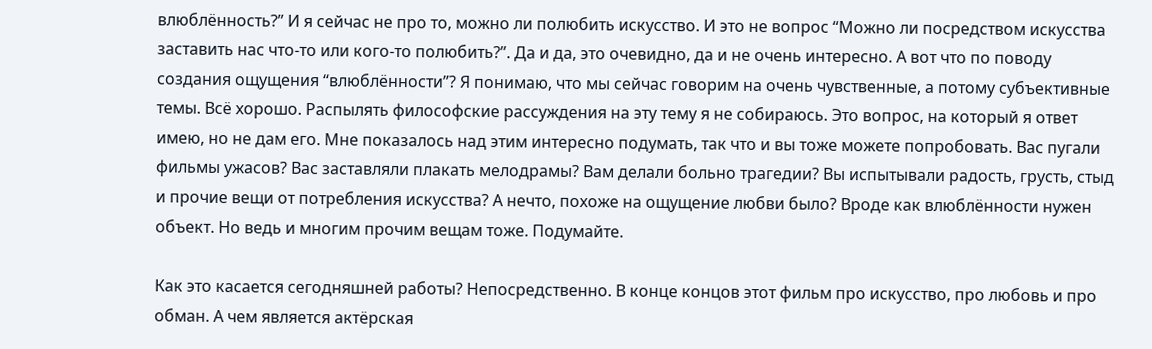влюблённость?” И я сейчас не про то, можно ли полюбить искусство. И это не вопрос “Можно ли посредством искусства заставить нас что-то или кого-то полюбить?”. Да и да, это очевидно, да и не очень интересно. А вот что по поводу создания ощущения “влюблённости”? Я понимаю, что мы сейчас говорим на очень чувственные, а потому субъективные темы. Всё хорошо. Распылять философские рассуждения на эту тему я не собираюсь. Это вопрос, на который я ответ имею, но не дам его. Мне показалось над этим интересно подумать, так что и вы тоже можете попробовать. Вас пугали фильмы ужасов? Вас заставляли плакать мелодрамы? Вам делали больно трагедии? Вы испытывали радость, грусть, стыд и прочие вещи от потребления искусства? А нечто, похоже на ощущение любви было? Вроде как влюблённости нужен объект. Но ведь и многим прочим вещам тоже. Подумайте.

Как это касается сегодняшней работы? Непосредственно. В конце концов этот фильм про искусство, про любовь и про обман. А чем является актёрская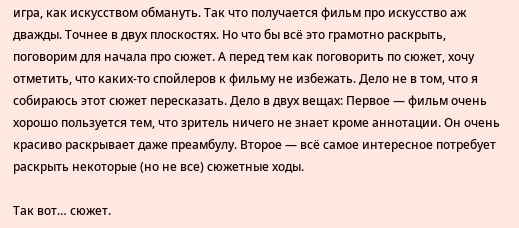игра, как искусством обмануть. Так что получается фильм про искусство аж дважды. Точнее в двух плоскостях. Но что бы всё это грамотно раскрыть, поговорим для начала про сюжет. А перед тем как поговорить по сюжет, хочу отметить, что каких-то спойлеров к фильму не избежать. Дело не в том, что я собираюсь этот сюжет пересказать. Дело в двух вещах: Первое — фильм очень хорошо пользуется тем, что зритель ничего не знает кроме аннотации. Он очень красиво раскрывает даже преамбулу. Второе — всё самое интересное потребует раскрыть некоторые (но не все) сюжетные ходы.

Так вот… сюжет.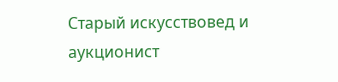Старый искусствовед и аукционист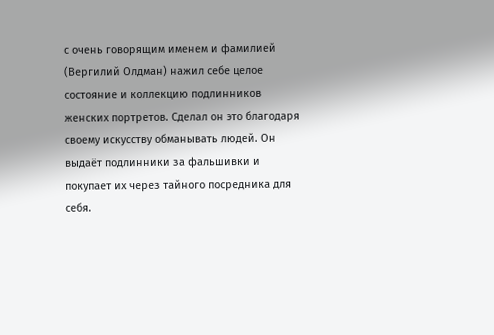с очень говорящим именем и фамилией (Вергилий Олдман) нажил себе целое состояние и коллекцию подлинников женских портретов. Сделал он это благодаря своему искусству обманывать людей. Он выдаёт подлинники за фальшивки и покупает их через тайного посредника для себя.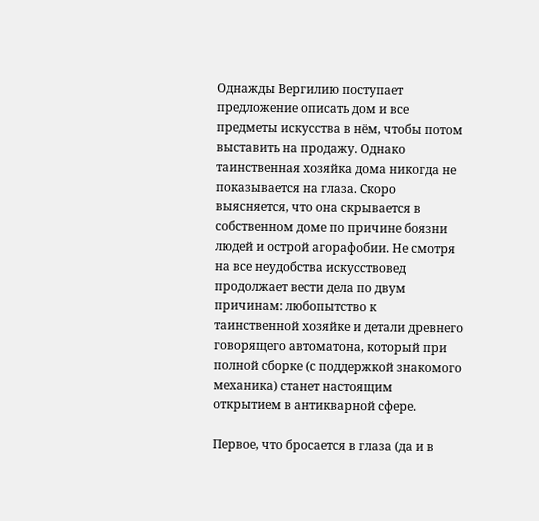Однажды Вергилию поступает предложение описать дом и все предметы искусства в нём, чтобы потом выставить на продажу. Однако таинственная хозяйка дома никогда не показывается на глаза. Скоро выясняется, что она скрывается в собственном доме по причине боязни людей и острой агорафобии. Не смотря на все неудобства искусствовед продолжает вести дела по двум причинам: любопытство к таинственной хозяйке и детали древнего говорящего автоматона, который при полной сборке (с поддержкой знакомого механика) станет настоящим открытием в антикварной сфере.

Первое, что бросается в глаза (да и в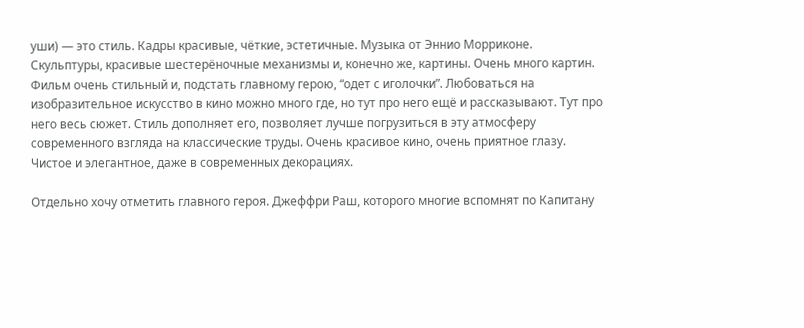уши) — это стиль. Кадры красивые, чёткие, эстетичные. Музыка от Эннио Морриконе. Скульптуры, красивые шестерёночные механизмы и, конечно же, картины. Очень много картин. Фильм очень стильный и, подстать главному герою, “одет с иголочки”. Любоваться на изобразительное искусство в кино можно много где, но тут про него ещё и рассказывают. Тут про него весь сюжет. Стиль дополняет его, позволяет лучше погрузиться в эту атмосферу современного взгляда на классические труды. Очень красивое кино, очень приятное глазу. Чистое и элегантное, даже в современных декорациях.

Отдельно хочу отметить главного героя. Джеффри Раш, которого многие вспомнят по Капитану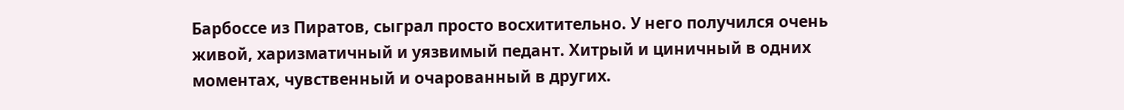Барбоссе из Пиратов, сыграл просто восхитительно. У него получился очень живой, харизматичный и уязвимый педант. Хитрый и циничный в одних моментах, чувственный и очарованный в других.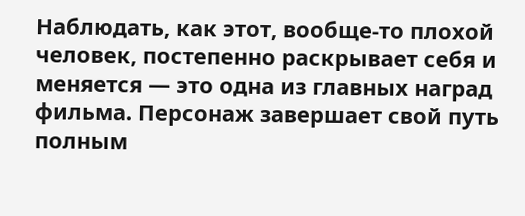Наблюдать, как этот, вообще-то плохой человек, постепенно раскрывает себя и меняется — это одна из главных наград фильма. Персонаж завершает свой путь полным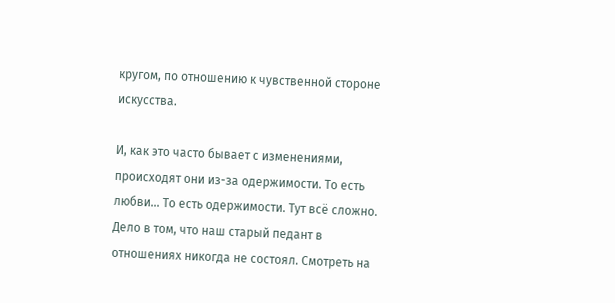кругом, по отношению к чувственной стороне искусства.

И, как это часто бывает с изменениями, происходят они из-за одержимости. То есть любви… То есть одержимости. Тут всё сложно. Дело в том, что наш старый педант в отношениях никогда не состоял. Смотреть на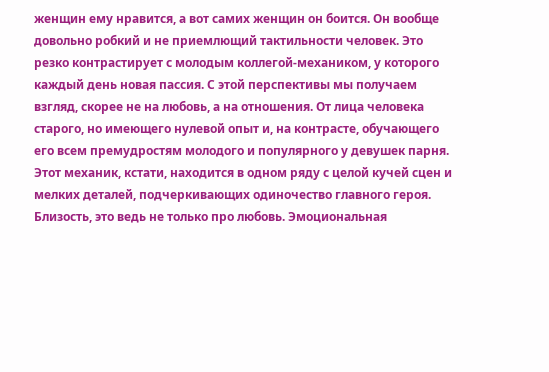женщин ему нравится, а вот самих женщин он боится. Он вообще довольно робкий и не приемлющий тактильности человек. Это резко контрастирует с молодым коллегой-механиком, у которого каждый день новая пассия. С этой перспективы мы получаем взгляд, скорее не на любовь, а на отношения. От лица человека старого, но имеющего нулевой опыт и, на контрасте, обучающего его всем премудростям молодого и популярного у девушек парня. Этот механик, кстати, находится в одном ряду с целой кучей сцен и мелких деталей, подчеркивающих одиночество главного героя. Близость, это ведь не только про любовь. Эмоциональная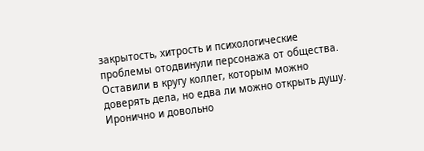закрытость, хитрость и психологические проблемы отодвинули персонажа от общества. Оставили в кругу коллег, которым можно доверять дела, но едва ли можно открыть душу. Иронично и довольно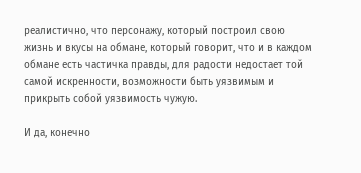реалистично, что персонажу, который построил свою жизнь и вкусы на обмане, который говорит, что и в каждом обмане есть частичка правды, для радости недостает той самой искренности, возможности быть уязвимым и прикрыть собой уязвимость чужую.

И да, конечно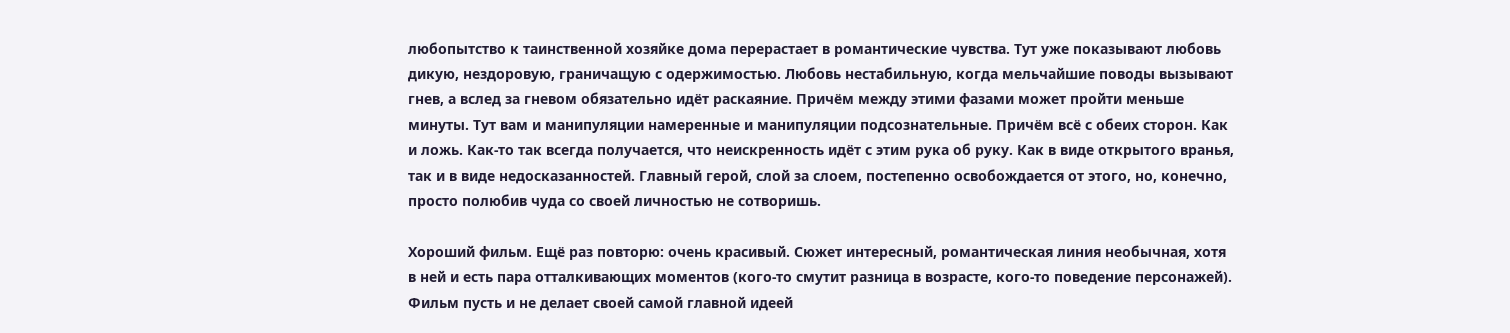любопытство к таинственной хозяйке дома перерастает в романтические чувства. Тут уже показывают любовь дикую, нездоровую, граничащую с одержимостью. Любовь нестабильную, когда мельчайшие поводы вызывают гнев, а вслед за гневом обязательно идёт раскаяние. Причём между этими фазами может пройти меньше минуты. Тут вам и манипуляции намеренные и манипуляции подсознательные. Причём всё с обеих сторон. Как и ложь. Как-то так всегда получается, что неискренность идёт с этим рука об руку. Как в виде открытого вранья, так и в виде недосказанностей. Главный герой, слой за слоем, постепенно освобождается от этого, но, конечно, просто полюбив чуда со своей личностью не сотворишь.

Хороший фильм. Ещё раз повторю: очень красивый. Сюжет интересный, романтическая линия необычная, хотя в ней и есть пара отталкивающих моментов (кого-то смутит разница в возрасте, кого-то поведение персонажей). Фильм пусть и не делает своей самой главной идеей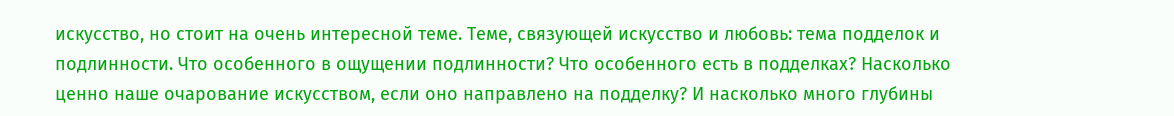искусство, но стоит на очень интересной теме. Теме, связующей искусство и любовь: тема подделок и подлинности. Что особенного в ощущении подлинности? Что особенного есть в подделках? Насколько ценно наше очарование искусством, если оно направлено на подделку? И насколько много глубины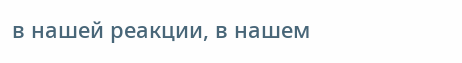в нашей реакции, в нашем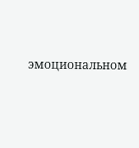эмоциональном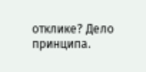отклике? Дело принципа.